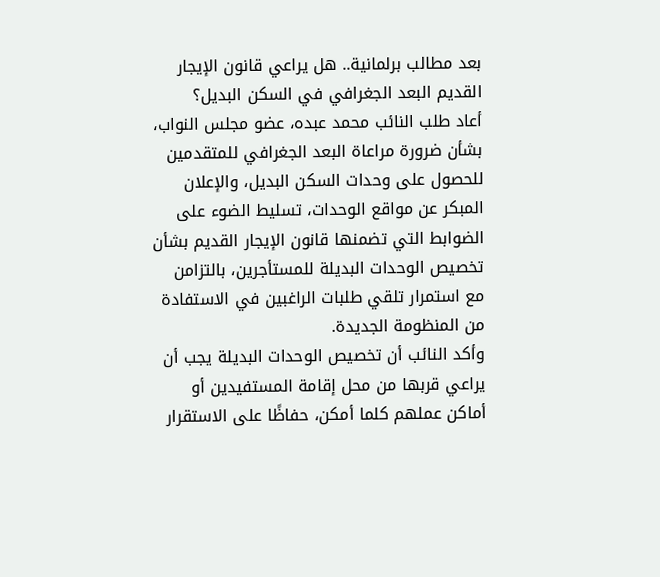بعد مطالب برلمانية.. هل يراعي قانون الإيجار القديم البعد الجغرافي في السكن البديل؟
أعاد طلب النائب محمد عبده، عضو مجلس النواب، بشأن ضرورة مراعاة البعد الجغرافي للمتقدمين للحصول على وحدات السكن البديل، والإعلان المبكر عن مواقع الوحدات، تسليط الضوء على الضوابط التي تضمنها قانون الإيجار القديم بشأن تخصيص الوحدات البديلة للمستأجرين، بالتزامن مع استمرار تلقي طلبات الراغبين في الاستفادة من المنظومة الجديدة.
وأكد النائب أن تخصيص الوحدات البديلة يجب أن يراعي قربها من محل إقامة المستفيدين أو أماكن عملهم كلما أمكن، حفاظًا على الاستقرار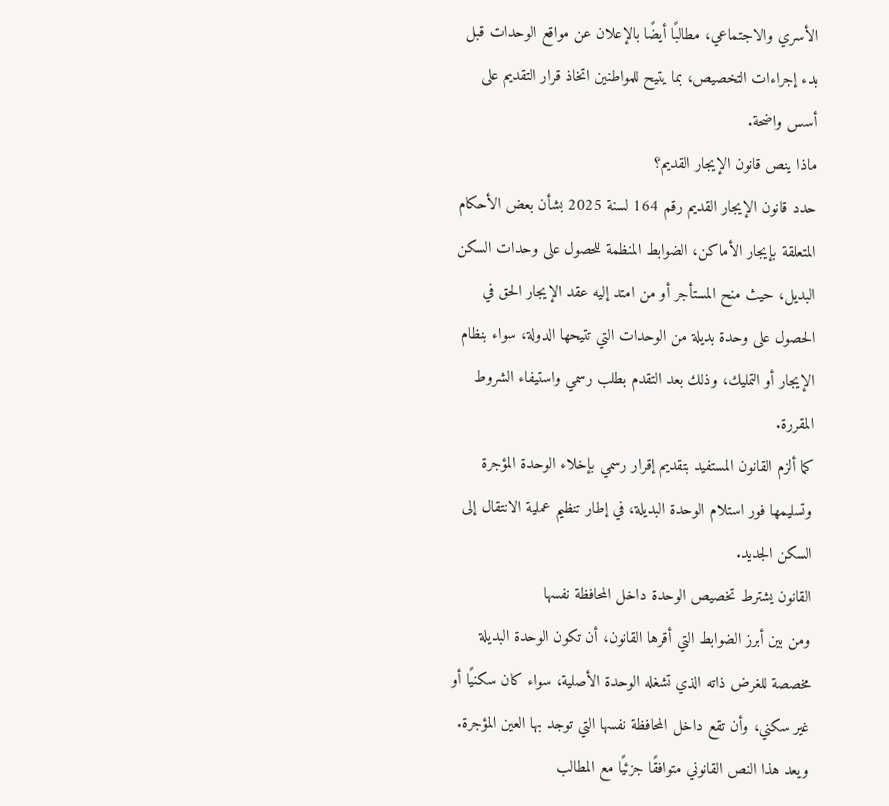الأسري والاجتماعي، مطالبًا أيضًا بالإعلان عن مواقع الوحدات قبل بدء إجراءات التخصيص، بما يتيح للمواطنين اتخاذ قرار التقديم على أسس واضحة.
ماذا ينص قانون الإيجار القديم؟
حدد قانون الإيجار القديم رقم 164 لسنة 2025 بشأن بعض الأحكام المتعلقة بإيجار الأماكن، الضوابط المنظمة للحصول على وحدات السكن البديل، حيث منح المستأجر أو من امتد إليه عقد الإيجار الحق في الحصول على وحدة بديلة من الوحدات التي تتيحها الدولة، سواء بنظام الإيجار أو التمليك، وذلك بعد التقدم بطلب رسمي واستيفاء الشروط المقررة.
كما ألزم القانون المستفيد بتقديم إقرار رسمي بإخلاء الوحدة المؤجرة وتسليمها فور استلام الوحدة البديلة، في إطار تنظيم عملية الانتقال إلى السكن الجديد.
القانون يشترط تخصيص الوحدة داخل المحافظة نفسها
ومن بين أبرز الضوابط التي أقرها القانون، أن تكون الوحدة البديلة مخصصة للغرض ذاته الذي تشغله الوحدة الأصلية، سواء كان سكنيًا أو غير سكني، وأن تقع داخل المحافظة نفسها التي توجد بها العين المؤجرة.
ويعد هذا النص القانوني متوافقًا جزئيًا مع المطالب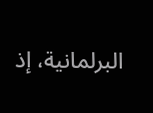البرلمانية، إذ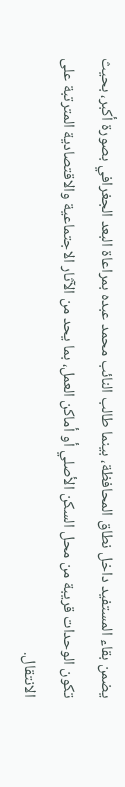يضمن بقاء المستفيد داخل نطاق المحافظة، بينما طالب النائب محمد عبده بمراعاة البعد الجغرافي بصورة أكبر، بحيث تكون الوحدات قريبة من محل السكن الأصلي أو أماكن العمل، بما يحد من الآثار الاجتماعية والاقتصادية المترتبة على الانتقال.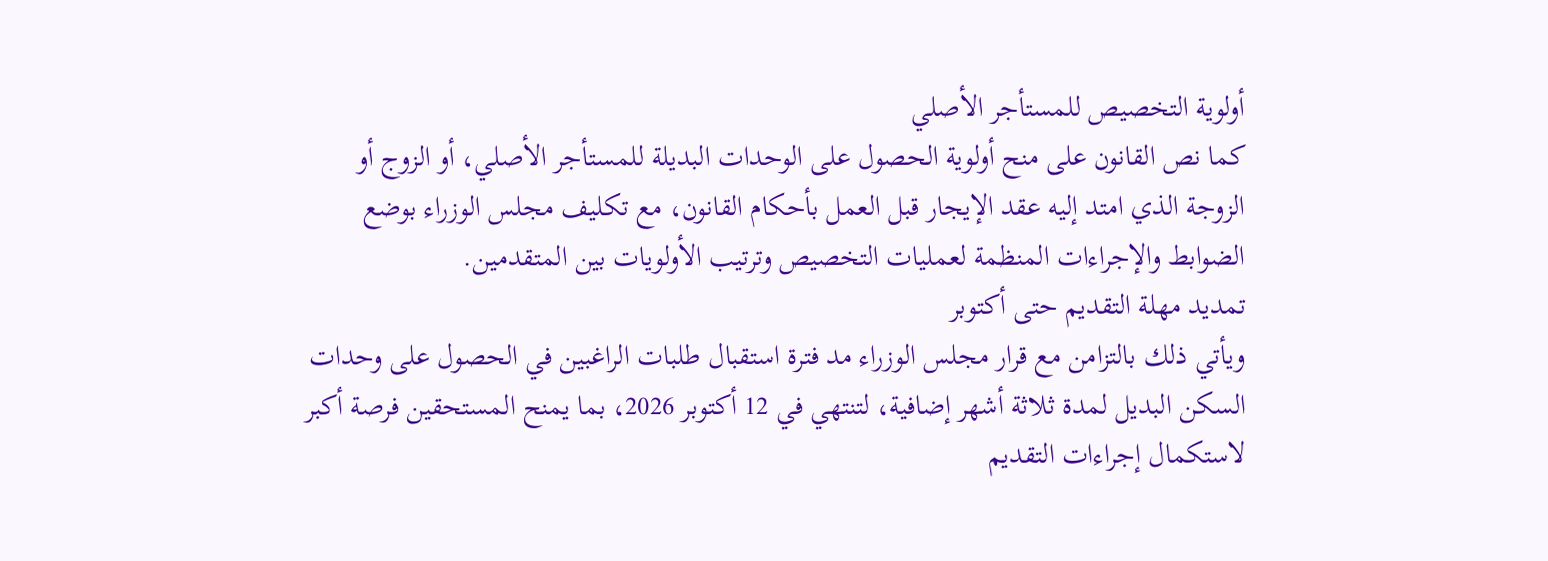أولوية التخصيص للمستأجر الأصلي
كما نص القانون على منح أولوية الحصول على الوحدات البديلة للمستأجر الأصلي، أو الزوج أو الزوجة الذي امتد إليه عقد الإيجار قبل العمل بأحكام القانون، مع تكليف مجلس الوزراء بوضع الضوابط والإجراءات المنظمة لعمليات التخصيص وترتيب الأولويات بين المتقدمين.
تمديد مهلة التقديم حتى أكتوبر
ويأتي ذلك بالتزامن مع قرار مجلس الوزراء مد فترة استقبال طلبات الراغبين في الحصول على وحدات السكن البديل لمدة ثلاثة أشهر إضافية، لتنتهي في 12 أكتوبر 2026، بما يمنح المستحقين فرصة أكبر لاستكمال إجراءات التقديم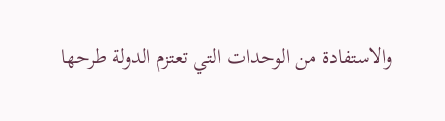والاستفادة من الوحدات التي تعتزم الدولة طرحها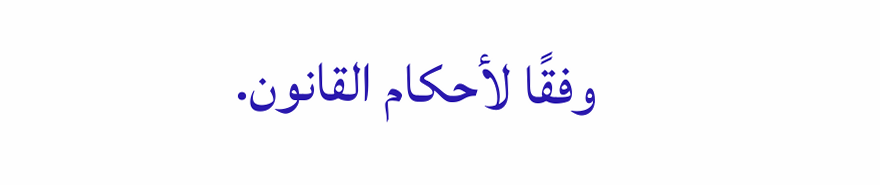وفقًا لأحكام القانون.